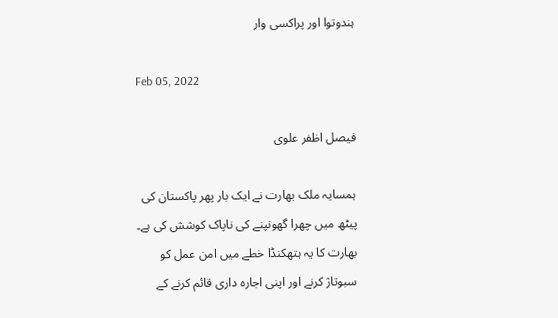ہندوتوا اور پراکسی وار

Feb 05, 2022

فیصل اظفر علوی

ہمسایہ ملک بھارت نے ایک بار پھر پاکستان کی پیٹھ میں چھرا گھونپنے کی ناپاک کوشش کی ہے۔ بھارت کا یہ ہتھکنڈا خطے میں امن عمل کو سبوتاژ کرنے اور اپنی اجارہ داری قائم کرنے کے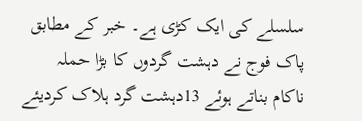سلسلے کی ایک کڑی ہے۔ خبر کے مطابق پاک فوج نے دہشت گردوں کا بڑا حملہ ناکام بناتے ہوئے 13دہشت گرد ہلاک کردیئے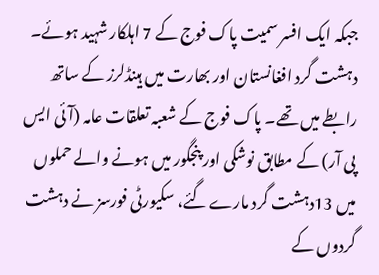جبکہ ایک افسر سمیت پاک فوج کے 7 اہلکار شہید ہوئے۔ دہشت گرد افغانستان اور بھارت میں ہینڈلرز کے ساتھ رابطے میں تھے۔ پاک فوج کے شعبہ تعلقات عامہ (آئی ایس پی آر) کے مطابق نوشکی اور پنجگور میں ہونے والے حملوں میں 13دہشت گرد مارے گئے، سکیورٹی فورسز نے دہشت گردوں کے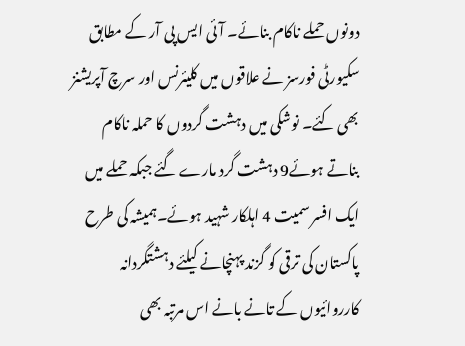دونوں حملے ناکام بنائے۔ آئی ایس پی آر کے مطابق سکیورٹی فورسز نے علاقوں میں کلیئرنس اور سرچ آپریشنز بھی کئے۔ نوشکی میں دہشت گردوں کا حملہ ناکام بناتے ہوئے9 دہشت گرد مارے گئے جبکہ حملے میں ایک افسر سمیت 4 اہلکار شہید ہوئے۔ہمیشہ کی طرح پاکستان کی ترقی کو گزند پہنچانے کیلئے دہشتگردانہ کارروائیوں کے تانے بانے اس مرتبہ بھی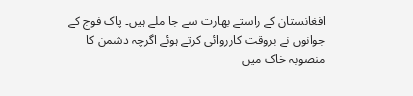افغانستان کے راستے بھارت سے جا ملے ہیں۔ پاک فوج کے جوانوں نے بروقت کارروائی کرتے ہوئے اگرچہ دشمن کا منصوبہ خاک میں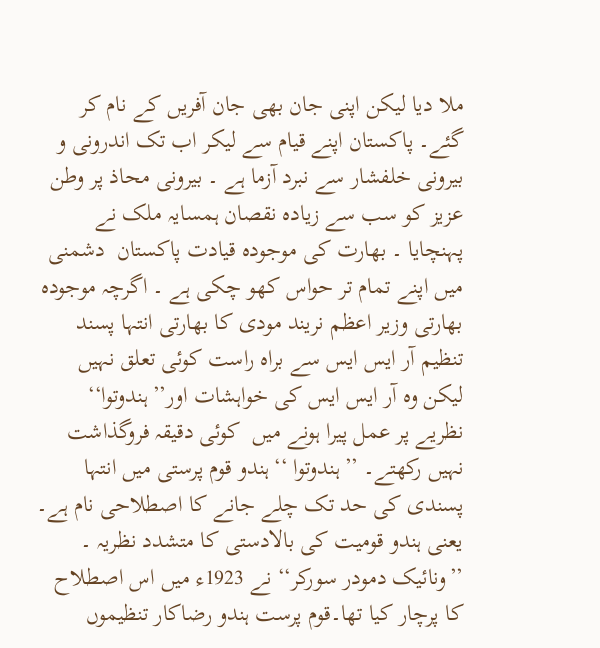ملا دیا لیکن اپنی جان بھی جان آفریں کے نام کر گئے۔ پاکستان اپنے قیام سے لیکر اب تک اندرونی و بیرونی خلفشار سے نبرد آزما ہے ۔ بیرونی محاذ پر وطن عزیز کو سب سے زیادہ نقصان ہمسایہ ملک نے پہنچایا ۔ بھارت کی موجودہ قیادت پاکستان  دشمنی میں اپنے تمام تر حواس کھو چکی ہے ۔ اگرچہ موجودہ بھارتی وزیر اعظم نریند مودی کا بھارتی انتہا پسند تنظیم آر ایس ایس سے براہ راست کوئی تعلق نہیں لیکن وہ آر ایس ایس کی خواہشات اور’’ہندوتوا‘‘ نظریے پر عمل پیرا ہونے میں  کوئی دقیقہ فروگذاشت نہیں رکھتے۔ ’’ہندوتوا ‘‘ہندو قوم پرستی میں انتہا پسندی کی حد تک چلے جانے کا اصطلاحی نام ہے۔ یعنی ہندو قومیت کی بالادستی کا متشدد نظریہ ۔ ’’ونائیک دمودر سورکر‘‘ نے 1923ء میں اس اصطلاح کا پرچار کیا تھا۔قوم پرست ہندو رضاکار تنظیموں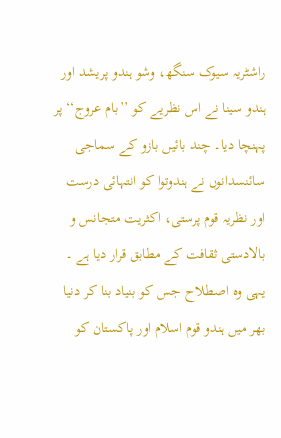راشٹریہ سیوک سنگھ، وشو ہندو پریشد اور ہندو سینا نے اس نظریے کو ’’بام عروج‘‘ پر پہنچا دیا۔ چند بائیں بازو کے سماجی سائنسدانوں نے ہندوتوا کو انتہائی درست اور نظریہ قوم پرستی، اکثریت متجانس و بالادستی ثقافت کے مطابق قرار دیا ہے ۔ یہی وہ اصطلاح جس کو بنیاد بنا کر دنیا بھر میں ہندو قوم اسلام اور پاکستان کو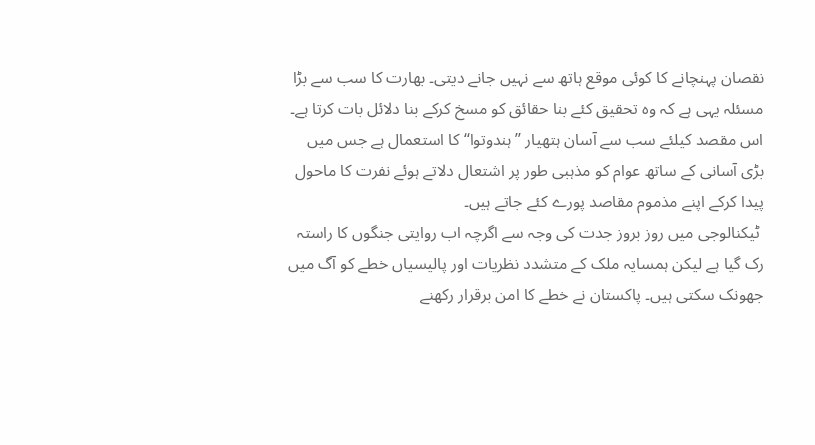نقصان پہنچانے کا کوئی موقع ہاتھ سے نہیں جانے دیتی۔ بھارت کا سب سے بڑا مسئلہ یہی ہے کہ وہ تحقیق کئے بنا حقائق کو مسخ کرکے بنا دلائل بات کرتا ہے۔ اس مقصد کیلئے سب سے آسان ہتھیار ’’ہندوتوا‘‘ کا استعمال ہے جس میں بڑی آسانی کے ساتھ عوام کو مذہبی طور پر اشتعال دلاتے ہوئے نفرت کا ماحول پیدا کرکے اپنے مذموم مقاصد پورے کئے جاتے ہیں۔
 ٹیکنالوجی میں روز بروز جدت کی وجہ سے اگرچہ اب روایتی جنگوں کا راستہ رک گیا ہے لیکن ہمسایہ ملک کے متشدد نظریات اور پالیسیاں خطے کو آگ میں جھونک سکتی ہیں۔ پاکستان نے خطے کا امن برقرار رکھنے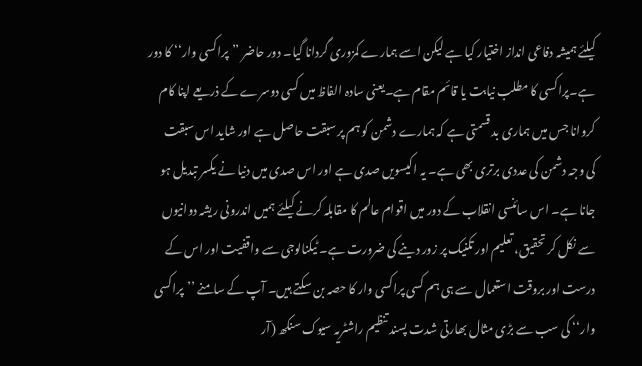کیلئے ہمیشہ دفاعی انداز اختیار کیا ہے لیکن اسے ہمارے کمزوری گردانا گیا۔ دور حاضر ’’پراکسی وار‘‘ کا دور ہے۔پراکسی کا مطلب نیابت یا قائم مقام ہے۔یعنی سادہ الفاظ میں کسی دوسرے کے ذریعے اپنا کام کروانا جس میں ہماری بد قسمتی ہے کہ ہمارے دشمن کو ہم پر سبقت حاصل ہے اور شاید اس سبقت کی وجہ دشمن کی عددی برتری بھی ہے۔ یہ اکیسویں صدی ہے اور اس صدی میں دنیا نے یکسر تبدیل ہو جانا ہے۔ اس سائنسی انقلاب کے دور میں اقوام عالم کا مقابلہ کرنے کیلئے ہمیں اندرونی ریشہ دوانیوں سے نکل کر تحقیق، تعلیم اور تکنیک پر زور دینے کی ضرورت ہے۔ ٹیکنالوجی سے واقفیت اور اس کے درست اور بروقت استعمال سے ہی ہم کسی پراکسی وار کا حصہ بن سکتے ہیں۔ آپ کے سامنے ’’پراکسی وار‘‘ کی سب سے بڑی مثال بھارتی شدت پسند تنظیم راشٹریہ سیوک سنکھ (آر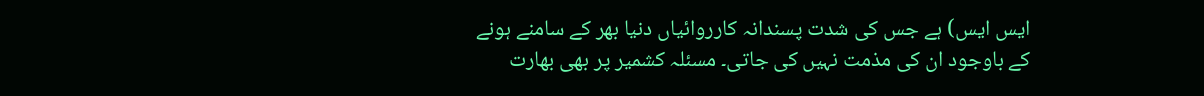ایس ایس) ہے جس کی شدت پسندانہ کارروائیاں دنیا بھر کے سامنے ہونے کے باوجود ان کی مذمت نہیں کی جاتی۔ مسئلہ کشمیر پر بھی بھارت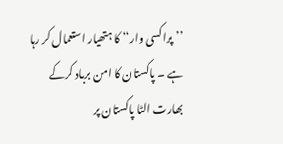’’پراکسی وار‘‘ کا ہتھیار استعمال کر رہا ہے ۔ پاکستان کا امن برباد کرکے بھارت الٹا پاکستان پر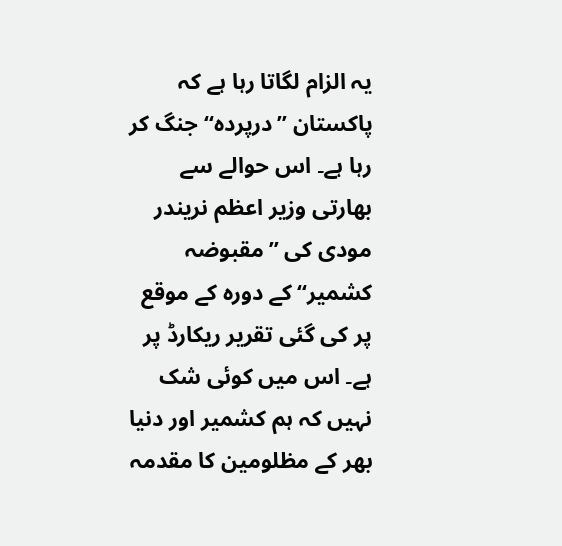یہ الزام لگاتا رہا ہے کہ پاکستان ’’درپردہ‘‘ جنگ کر رہا ہے۔ اس حوالے سے بھارتی وزیر اعظم نریندر مودی کی ’’مقبوضہ کشمیر‘‘ کے دورہ کے موقع پر کی گئی تقریر ریکارڈ پر ہے۔ اس میں کوئی شک نہیں کہ ہم کشمیر اور دنیا بھر کے مظلومین کا مقدمہ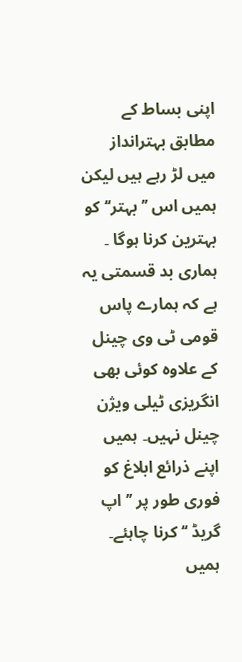اپنی بساط کے مطابق بہترانداز میں لڑ رہے ہیں لیکن ہمیں اس ’’بہتر‘‘ کو بہترین کرنا ہوگا ۔ ہماری بد قسمتی یہ ہے کہ ہمارے پاس قومی ٹی وی چینل کے علاوہ کوئی بھی انگریزی ٹیلی ویژن چینل نہیں۔ ہمیں اپنے ذرائع ابلاغ کو فوری طور پر ’’اپ گریڈ ‘‘ کرنا چاہئے۔ ہمیں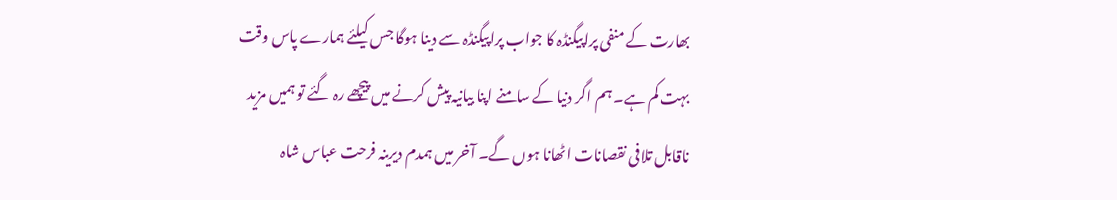بھارت کے منفی پراپیگنڈہ کا جواب پراپیگنڈہ سے دینا ہوگا جس کیلئے ہمارے پاس وقت بہت کم ہے۔ ہم اگر دنیا کے سامنے اپنا بیانیہ پیش کرنے میں پیچھے رہ گئے تو ہمیں مزید ناقابل تلافی نقصانات اٹھانا ہوں گے۔ آخر میں ہمدم دیرینہ فرحت عباس شاہ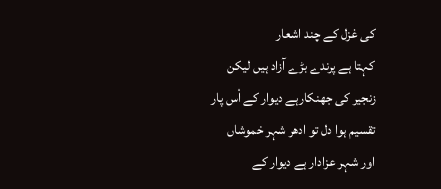کی غزل کے چند اشعار
کہتا ہے پرندے بڑے آزاد ہیں لیکن
زنجیر کی جھنکارہے دیوار کے اْس پار
تقسیم ہوا دل تو ادھر شہر خموشاں
اور شہر عزادار ہے دیوار کے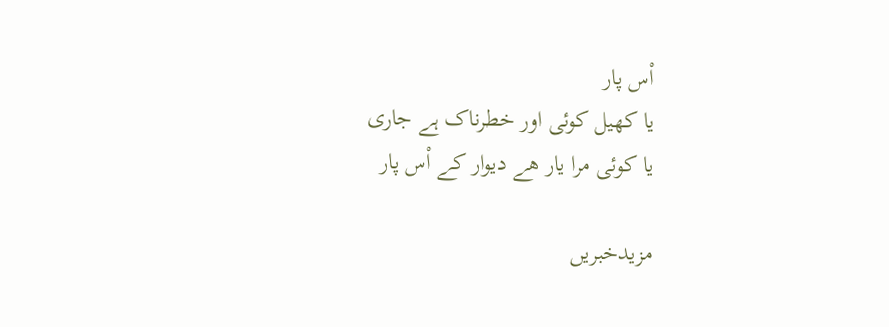اْس پار
یا کھیل کوئی اور خطرناک ہے جاری
یا کوئی مرا یار ھے دیوار کے اْس پار

مزیدخبریں